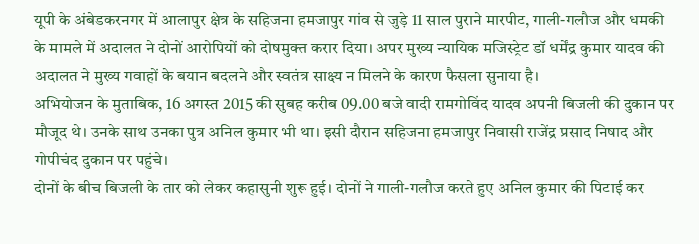यूपी के अंबेडकरनगर में आलापुर क्षेत्र के सहिजना हमजापुर गांव से जुड़े 11 साल पुराने मारपीट, गाली-गलौज और धमकी के मामले में अदालत ने दोनों आरोपियों को दोषमुक्त करार दिया। अपर मुख्य न्यायिक मजिस्ट्रेट डॉ धर्मेंद्र कुमार यादव की अदालत ने मुख्य गवाहों के बयान बदलने और स्वतंत्र साक्ष्य न मिलने के कारण फैसला सुनाया है।
अभियोजन के मुताबिक, 16 अगस्त 2015 की सुबह करीब 09.00 बजे वादी रामगोविंद यादव अपनी बिजली की दुकान पर मौजूद थे। उनके साथ उनका पुत्र अनिल कुमार भी था। इसी दौरान सहिजना हमजापुर निवासी राजेंद्र प्रसाद निषाद और गोपीचंद दुकान पर पहुंचे।
दोनों के बीच बिजली के तार को लेकर कहासुनी शुरू हुई। दोनों ने गाली-गलौज करते हुए अनिल कुमार की पिटाई कर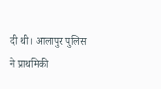दी थी। आलापुर पुलिस ने प्राथमिकी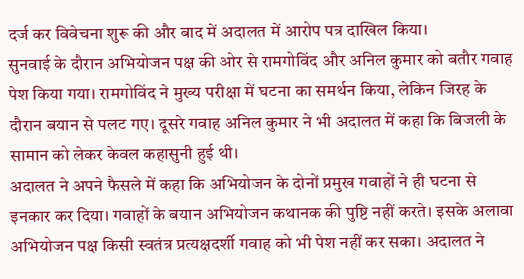दर्ज कर विवेचना शुरू की और बाद में अदालत में आरोप पत्र दाखिल किया।
सुनवाई के दौरान अभियोजन पक्ष की ओर से रामगोविंद और अनिल कुमार को बतौर गवाह पेश किया गया। रामगोविंद ने मुख्य परीक्षा में घटना का समर्थन किया, लेकिन जिरह के दौरान बयान से पलट गए। दूसरे गवाह अनिल कुमार ने भी अदालत में कहा कि बिजली के सामान को लेकर केवल कहासुनी हुई थी।
अदालत ने अपने फैसले में कहा कि अभियोजन के दोनों प्रमुख गवाहों ने ही घटना से इनकार कर दिया। गवाहों के बयान अभियोजन कथानक की पुष्टि नहीं करते। इसके अलावा अभियोजन पक्ष किसी स्वतंत्र प्रत्यक्षदर्शी गवाह को भी पेश नहीं कर सका। अदालत ने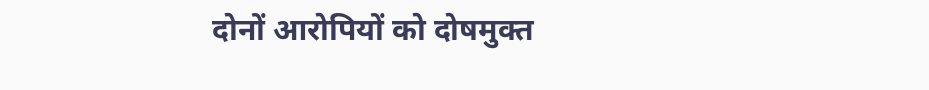दोनों आरोपियों को दोषमुक्त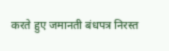करते हुए जमानती बंधपत्र निरस्त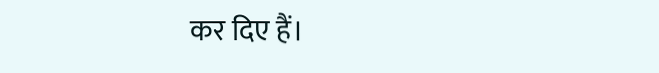कर दिए हैं।